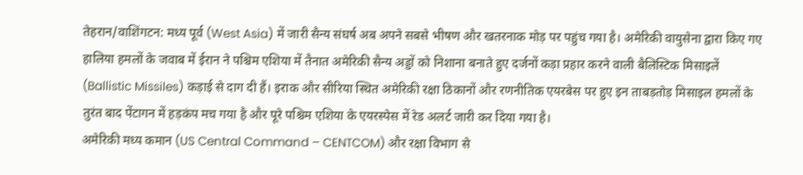तेहरान/वाशिंगटन: मध्य पूर्व (West Asia) में जारी सैन्य संघर्ष अब अपने सबसे भीषण और खतरनाक मोड़ पर पहुंच गया है। अमेरिकी वायुसेना द्वारा किए गए हालिया हमलों के जवाब में ईरान ने पश्चिम एशिया में तैनात अमेरिकी सैन्य अड्डों को निशाना बनाते हुए दर्जनों कड़ा प्रहार करने वाली बैलिस्टिक मिसाइलें (Ballistic Missiles) कड़ाई से दाग दी हैं। इराक और सीरिया स्थित अमेरिकी रक्षा ठिकानों और रणनीतिक एयरबेस पर हुए इन ताबड़तोड़ मिसाइल हमलों के तुरंत बाद पेंटागन में हड़कंप मच गया है और पूरे पश्चिम एशिया के एयरस्पेस में रेड अलर्ट जारी कर दिया गया है।
अमेरिकी मध्य कमान (US Central Command – CENTCOM) और रक्षा विभाग से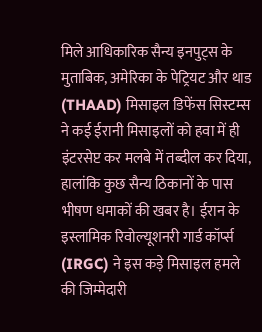मिले आधिकारिक सैन्य इनपुट्स के मुताबिक, अमेरिका के पेट्रियट और थाड (THAAD) मिसाइल डिफेंस सिस्टम्स ने कई ईरानी मिसाइलों को हवा में ही इंटरसेप्ट कर मलबे में तब्दील कर दिया, हालांकि कुछ सैन्य ठिकानों के पास भीषण धमाकों की खबर है। ईरान के इस्लामिक रिवोल्यूशनरी गार्ड कॉर्प्स (IRGC) ने इस कड़े मिसाइल हमले की जिम्मेदारी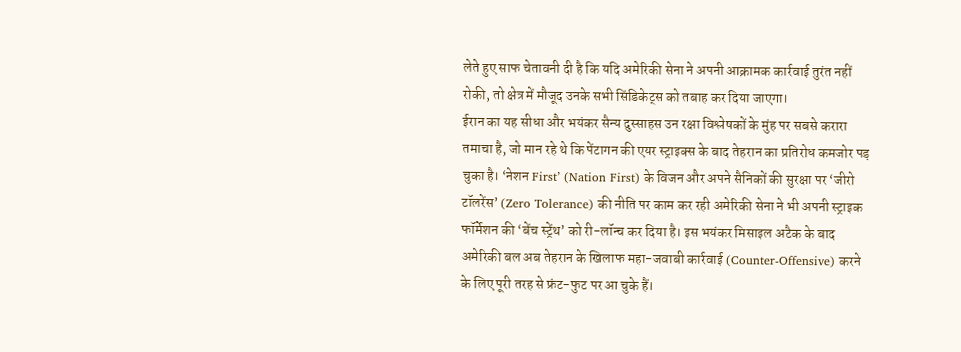लेते हुए साफ चेतावनी दी है कि यदि अमेरिकी सेना ने अपनी आक्रामक कार्रवाई तुरंत नहीं रोकी, तो क्षेत्र में मौजूद उनके सभी सिंडिकेट्स को तबाह कर दिया जाएगा।
ईरान का यह सीधा और भयंकर सैन्य दुस्साहस उन रक्षा विश्लेषकों के मुंह पर सबसे करारा तमाचा है, जो मान रहे थे कि पेंटागन की एयर स्ट्राइक्स के बाद तेहरान का प्रतिरोध कमजोर पड़ चुका है। ‘नेशन First’ (Nation First) के विजन और अपने सैनिकों की सुरक्षा पर ‘जीरो टॉलरेंस’ (Zero Tolerance) की नीति पर काम कर रही अमेरिकी सेना ने भी अपनी स्ट्राइक फॉर्मेशन की ‘बेंच स्ट्रेंथ’ को री-लॉन्च कर दिया है। इस भयंकर मिसाइल अटैक के बाद अमेरिकी बल अब तेहरान के खिलाफ महा-जवाबी कार्रवाई (Counter-Offensive) करने के लिए पूरी तरह से फ्रंट-फुट पर आ चुके हैं।